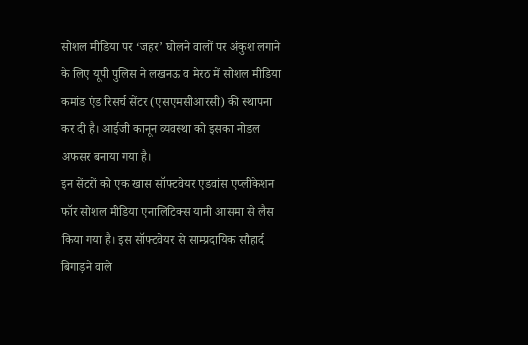सोशल मीडिया पर ‘जहर’ घोलने वालों पर अंकुश लगाने के लिए यूपी पुलिस ने लखनऊ व मेरठ में सोशल मीडिया कमांड एंड रिसर्च सेंटर (एसएमसीआरसी) की स्थापना कर दी है। आईजी कानून व्यवस्था को इसका नोडल अफसर बनाया गया है।
इन सेंटरों को एक खास सॉफ्टवेयर एडवांस एप्लीकेशन फॉर सोशल मीडिया एनालिटिक्स यानी आसमा से लैस किया गया है। इस सॉफ्टवेयर से साम्प्रदायिक सौहार्द बिगाड़ने वाले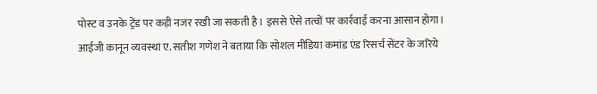पोस्ट व उनके ट्रेंड पर कड़ी नजर रखी जा सकती है। इससे ऐसे तत्वों पर कार्रवाई करना आसान होगा।
आईजी कानून व्यवस्था ए. सतीश गणेश ने बताया कि सोशल मीडिया कमांड एंड रिसर्च सेंटर के जरिये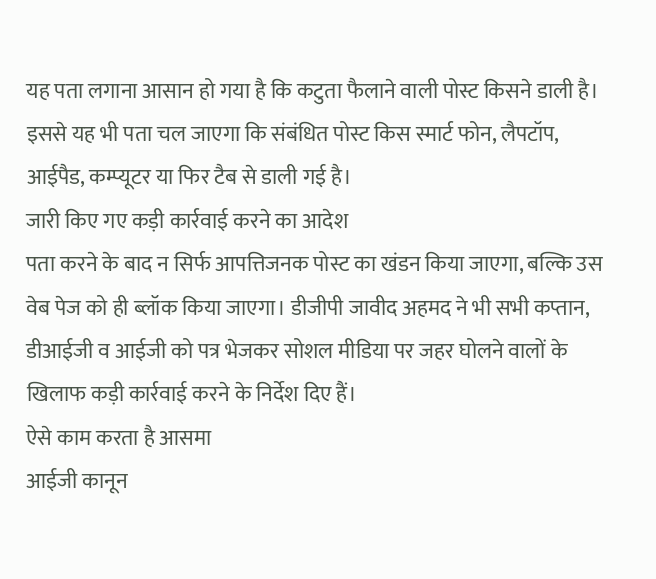यह पता लगाना आसान हो गया है कि कटुता फैलाने वाली पोस्ट किसने डाली है।
इससे यह भी पता चल जाएगा कि संबंधित पोस्ट किस स्मार्ट फोन, लैपटॉप, आईपैड, कम्प्यूटर या फिर टैब से डाली गई है।
जारी किए गए कड़ी कार्रवाई करने का आदेश
पता करने के बाद न सिर्फ आपत्तिजनक पोस्ट का खंडन किया जाएगा, बल्कि उस वेब पेज को ही ब्लॉक किया जाएगा। डीजीपी जावीद अहमद ने भी सभी कप्तान, डीआईजी व आईजी को पत्र भेजकर सोशल मीडिया पर जहर घोलने वालों के खिलाफ कड़ी कार्रवाई करने के निर्देश दिए हैं।
ऐसे काम करता है आसमा
आईजी कानून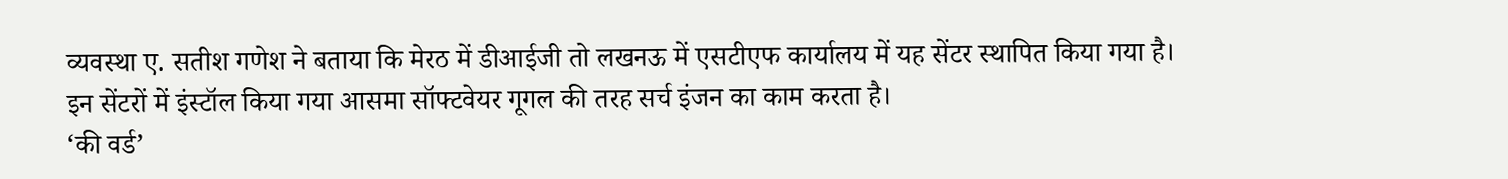व्यवस्था ए. सतीश गणेश ने बताया कि मेरठ में डीआईजी तो लखनऊ में एसटीएफ कार्यालय में यह सेंटर स्थापित किया गया है। इन सेंटरों में इंस्टॉल किया गया आसमा सॉफ्टवेयर गूगल की तरह सर्च इंजन का काम करता है।
‘की वर्ड’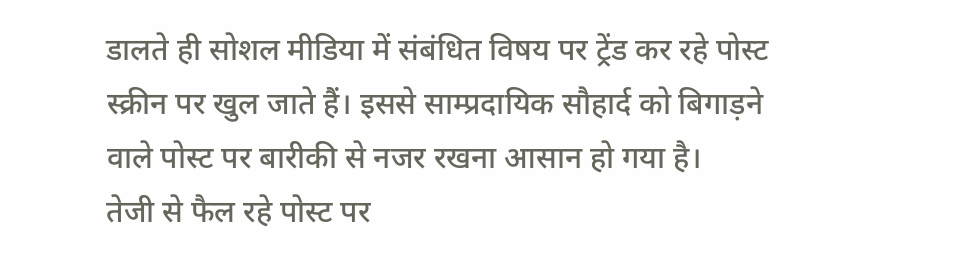डालते ही सोशल मीडिया में संबंधित विषय पर ट्रेंड कर रहे पोस्ट स्क्रीन पर खुल जाते हैं। इससे साम्प्रदायिक सौहार्द को बिगाड़ने वाले पोस्ट पर बारीकी से नजर रखना आसान हो गया है।
तेजी से फैल रहे पोस्ट पर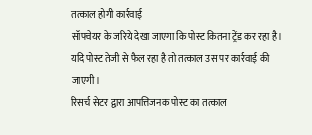तत्काल होगी कार्रवाई
सॉफ्वेयर के जरिये देखा जाएगा कि पोस्ट कितना ट्रेंड कर रहा है। यदि पोस्ट तेजी से फैल रहा है तो तत्काल उस पर कार्रवाई की जाएगी।
रिसर्च सेटर द्वारा आपत्तिजनक पोस्ट का तत्काल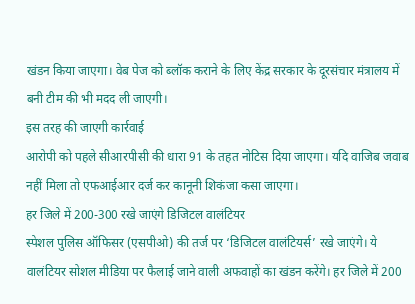खंडन किया जाएगा। वेब पेज को ब्लॉक कराने के लिए केंद्र सरकार के दूरसंचार मंत्रालय में बनी टीम की भी मदद ली जाएगी।
इस तरह की जाएगी कार्रवाई
आरोपी को पहले सीआरपीसी की धारा 91 के तहत नोटिस दिया जाएगा। यदि वाजिब जवाब नहीं मिला तो एफआईआर दर्ज कर कानूनी शिकंजा कसा जाएगा।
हर जिले में 200-300 रखे जाएंगे डिजिटल वालंटियर
स्पेशल पुलिस ऑफिसर (एसपीओ) की तर्ज पर ‘डिजिटल वालंटियर्स’ रखे जाएंगे। ये वालंटियर सोशल मीडिया पर फैलाई जाने वाली अफवाहों का खंडन करेंगे। हर जिले में 200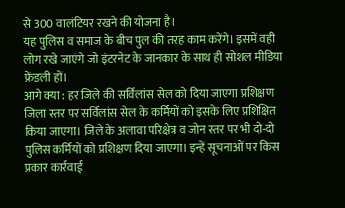से 300 वालंटियर रखने की योजना है।
यह पुलिस व समाज के बीच पुल की तरह काम करेंगे। इसमें वही लोग रखे जाएंगे जो इंटरनेट के जानकार के साथ ही सोशल मीडिया फ्रेंडली हों।
आगे क्या : हर जिले की सर्विलांस सेल को दिया जाएगा प्रशिक्षण
जिला स्तर पर सर्विलांस सेल के कर्मियों को इसके लिए प्रशिक्षित किया जाएगा। जिले के अलावा परिक्षेत्र व जोन स्तर पर भी दो-दो पुलिस कर्मियों को प्रशिक्षण दिया जाएगा। इन्हें सूचनाओं पर किस प्रकार कार्रवाई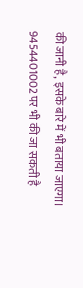की जानी है, इसके बारे में भी बताया जाएगा।
9454401002 पर भी की जा सकती है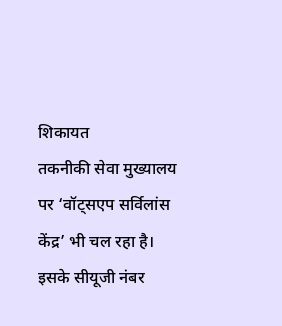शिकायत
तकनीकी सेवा मुख्यालय पर ‘वॉट्सएप सर्विलांस केंद्र’ भी चल रहा है। इसके सीयूजी नंबर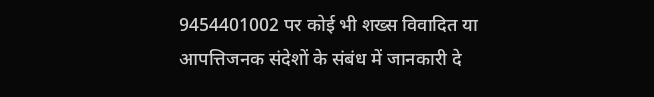9454401002 पर कोई भी शख्स विवादित या आपत्तिजनक संदेशों के संबंध में जानकारी दे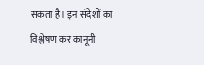सकता है। इन संदेशों का विश्लेषण कर कानूनी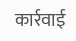कार्रवाई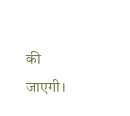की जाएगी।